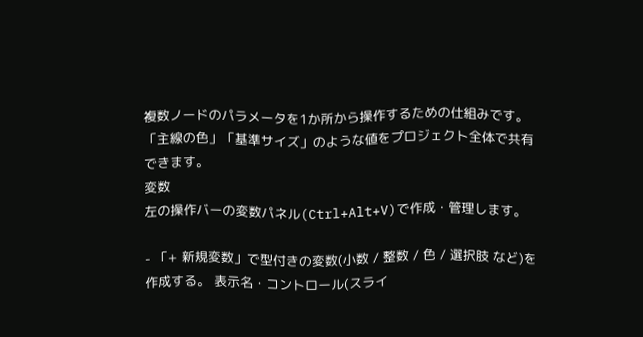複数ノードのパラメータを1か所から操作するための仕組みです。 「主線の色」「基準サイズ」のような値をプロジェクト全体で共有できます。
変数
左の操作バーの変数パネル(Ctrl+Alt+V)で作成・管理します。

- 「+ 新規変数」で型付きの変数(小数 / 整数 / 色 / 選択肢 など)を作成する。 表示名・コントロール(スライ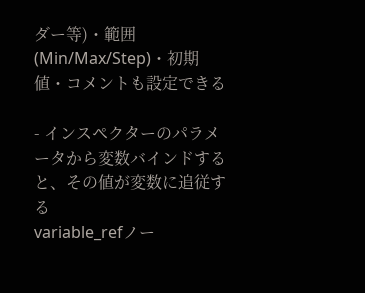ダー等)・範囲(Min/Max/Step)・初期値・コメントも設定できる

- インスペクターのパラメータから変数バインドすると、その値が変数に追従する
variable_refノー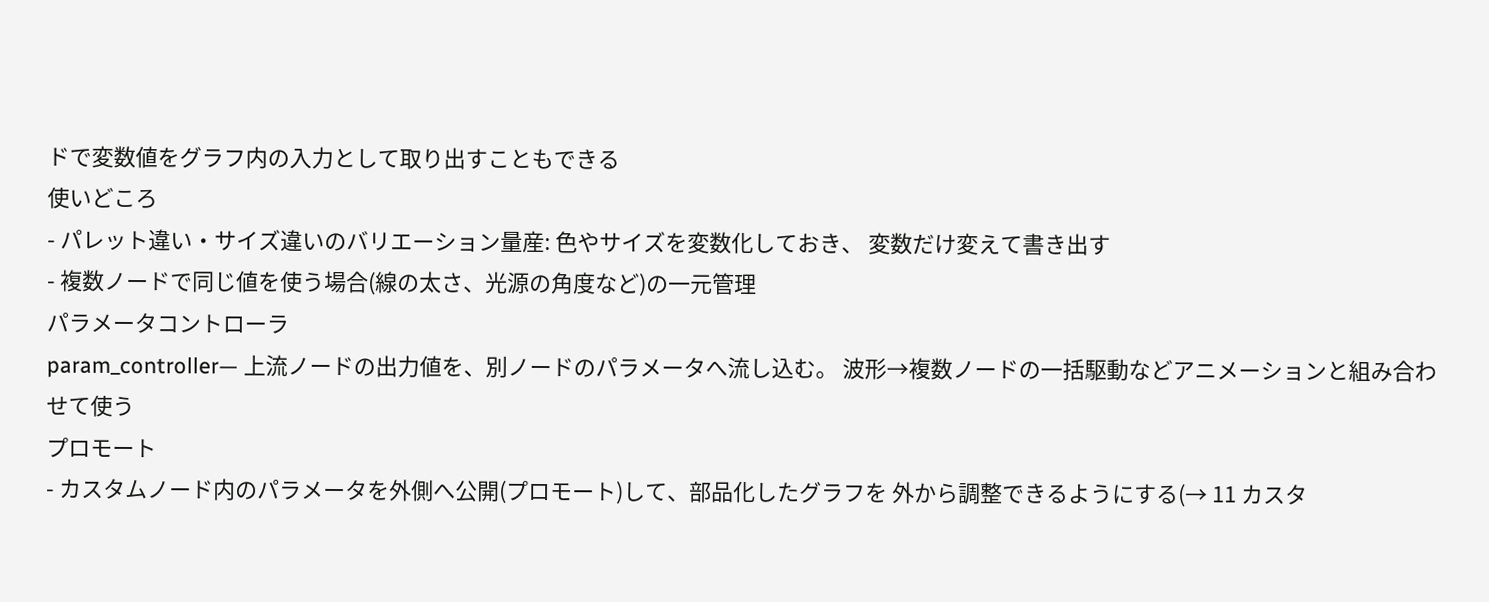ドで変数値をグラフ内の入力として取り出すこともできる
使いどころ
- パレット違い・サイズ違いのバリエーション量産: 色やサイズを変数化しておき、 変数だけ変えて書き出す
- 複数ノードで同じ値を使う場合(線の太さ、光源の角度など)の一元管理
パラメータコントローラ
param_controller— 上流ノードの出力値を、別ノードのパラメータへ流し込む。 波形→複数ノードの一括駆動などアニメーションと組み合わせて使う
プロモート
- カスタムノード内のパラメータを外側へ公開(プロモート)して、部品化したグラフを 外から調整できるようにする(→ 11 カスタ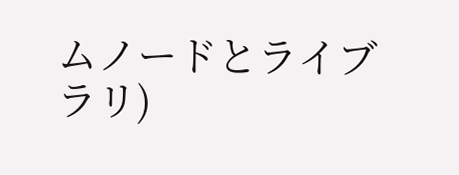ムノードとライブラリ)